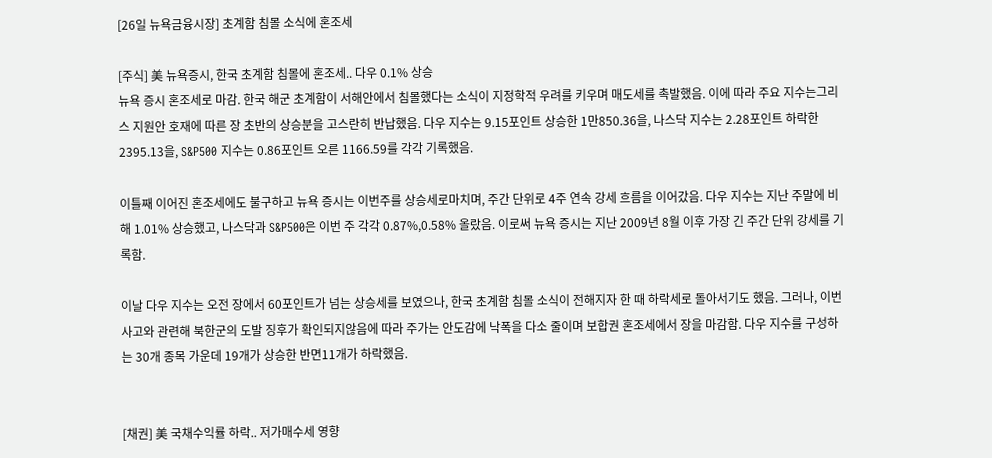[26일 뉴욕금융시장] 초계함 침몰 소식에 혼조세

[주식] 美 뉴욕증시, 한국 초계함 침몰에 혼조세.. 다우 0.1% 상승
뉴욕 증시 혼조세로 마감. 한국 해군 초계함이 서해안에서 침몰했다는 소식이 지정학적 우려를 키우며 매도세를 촉발했음. 이에 따라 주요 지수는그리스 지원안 호재에 따른 장 초반의 상승분을 고스란히 반납했음. 다우 지수는 9.15포인트 상승한 1만850.36을, 나스닥 지수는 2.28포인트 하락한 2395.13을, S&P500 지수는 0.86포인트 오른 1166.59를 각각 기록했음.

이틀째 이어진 혼조세에도 불구하고 뉴욕 증시는 이번주를 상승세로마치며, 주간 단위로 4주 연속 강세 흐름을 이어갔음. 다우 지수는 지난 주말에 비해 1.01% 상승했고, 나스닥과 S&P500은 이번 주 각각 0.87%,0.58% 올랐음. 이로써 뉴욕 증시는 지난 2009년 8월 이후 가장 긴 주간 단위 강세를 기록함.

이날 다우 지수는 오전 장에서 60포인트가 넘는 상승세를 보였으나, 한국 초계함 침몰 소식이 전해지자 한 때 하락세로 돌아서기도 했음. 그러나, 이번 사고와 관련해 북한군의 도발 징후가 확인되지않음에 따라 주가는 안도감에 낙폭을 다소 줄이며 보합권 혼조세에서 장을 마감함. 다우 지수를 구성하는 30개 종목 가운데 19개가 상승한 반면11개가 하락했음.


[채권] 美 국채수익률 하락.. 저가매수세 영향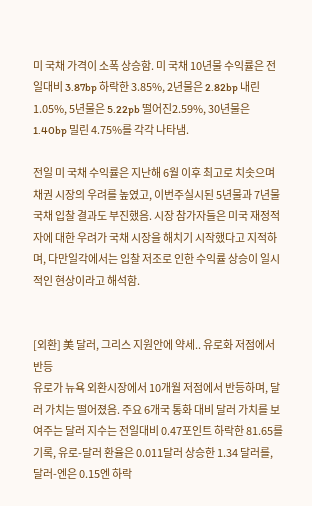미 국채 가격이 소폭 상승함. 미 국채 10년물 수익률은 전일대비 3.87bp 하락한 3.85%, 2년물은 2.82bp 내린 1.05%, 5년물은 5.22pb 떨어진2.59%, 30년물은 1.40bp 밀린 4.75%를 각각 나타냄.

전일 미 국채 수익률은 지난해 6월 이후 최고로 치솟으며 채권 시장의 우려를 높였고, 이번주실시된 5년물과 7년물 국채 입찰 결과도 부진했음. 시장 참가자들은 미국 재정적자에 대한 우려가 국채 시장을 해치기 시작했다고 지적하며, 다만일각에서는 입찰 저조로 인한 수익률 상승이 일시적인 현상이라고 해석함.


[외환] 美 달러, 그리스 지원안에 약세.. 유로화 저점에서 반등
유로가 뉴욕 외환시장에서 10개월 저점에서 반등하며, 달러 가치는 떨어졌음. 주요 6개국 통화 대비 달러 가치를 보여주는 달러 지수는 전일대비 0.47포인트 하락한 81.65를 기록, 유로-달러 환율은 0.011달러 상승한 1.34 달러를, 달러-엔은 0.15엔 하락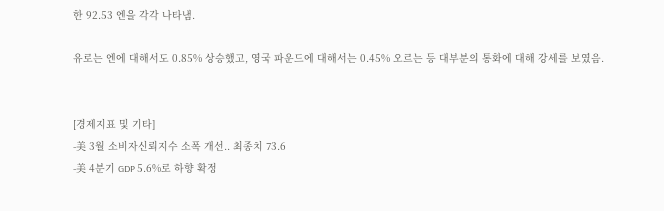한 92.53 엔을 각각 나타냄.

유로는 엔에 대해서도 0.85% 상승했고, 영국 파운드에 대해서는 0.45% 오르는 등 대부분의 통화에 대해 강세를 보였음.


[경제지표 및 기타]
-美 3월 소비자신뢰지수 소폭 개선.. 최종치 73.6
-美 4분기 GDP 5.6%로 하향 확정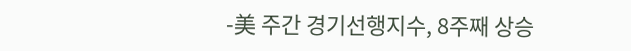-美 주간 경기선행지수, 8주째 상승